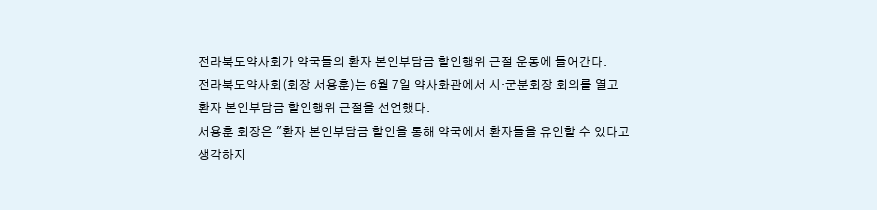전라북도약사회가 약국들의 환자 본인부담금 할인행위 근절 운동에 들어간다.
전라북도약사회(회장 서용훈)는 6월 7일 약사화관에서 시·군분회장 회의를 열고 환자 본인부담금 할인행위 근절을 선언했다.
서용훈 회장은 "환자 본인부담금 할인을 통해 약국에서 환자들을 유인할 수 있다고 생각하지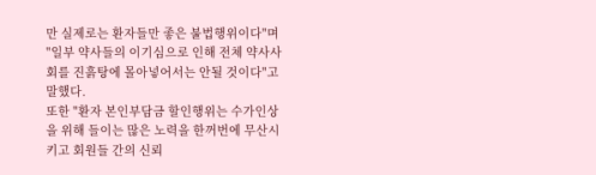만 실제로는 환자들만 좋은 불법행위이다"며 "일부 약사들의 이기심으로 인해 전체 약사사회를 진흙탕에 몰아넣어서는 안될 것이다"고 말했다.
또한 "환자 본인부담금 할인행위는 수가인상을 위해 들이는 많은 노력을 한꺼번에 무산시키고 회원들 간의 신뢰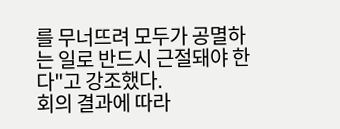를 무너뜨려 모두가 공멸하는 일로 반드시 근절돼야 한다"고 강조했다.
회의 결과에 따라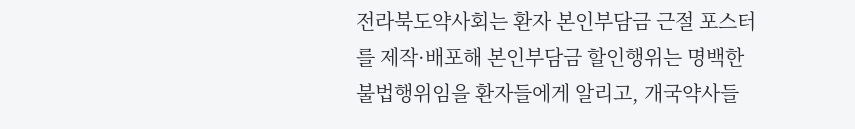전라북도약사회는 환자 본인부담금 근절 포스터를 제작·배포해 본인부담금 할인행위는 명백한 불법행위임을 환자들에게 알리고, 개국약사들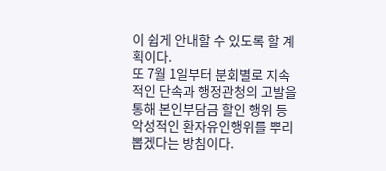이 쉽게 안내할 수 있도록 할 계획이다.
또 7월 1일부터 분회별로 지속적인 단속과 행정관청의 고발을 통해 본인부담금 할인 행위 등 악성적인 환자유인행위를 뿌리뽑겠다는 방침이다.